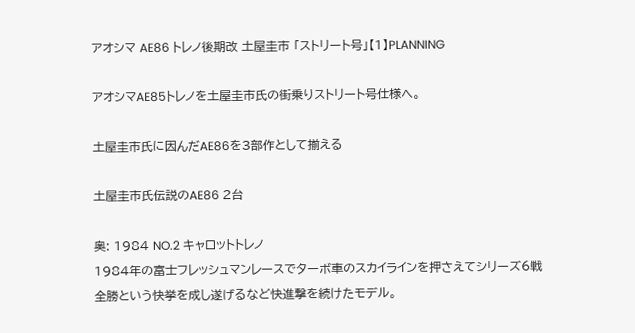アオシマ AE86 トレノ後期改 土屋圭市 「ストリート号」【1】PLANNING

アオシマAE85トレノを土屋圭市氏の街乗りストリート号仕様へ。

土屋圭市氏に因んだAE86を3部作として揃える

土屋圭市氏伝説のAE86 2台

奥: 1984 NO.2 キャロットトレノ
1984年の富士フレッシュマンレースでターボ車のスカイラインを押さえてシリーズ6戦全勝という快挙を成し遂げるなど快進撃を続けたモデル。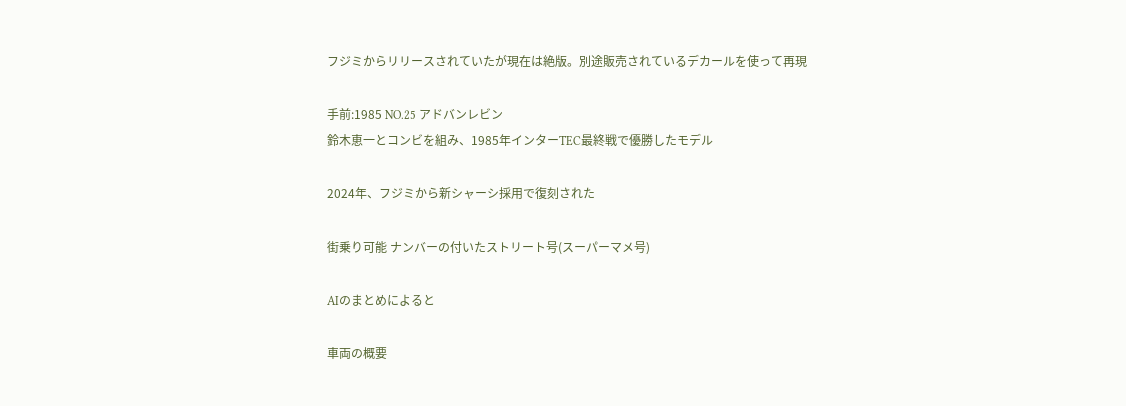フジミからリリースされていたが現在は絶版。別途販売されているデカールを使って再現

手前:1985 NO.25 アドバンレビン
鈴木恵一とコンビを組み、1985年インターTEC最終戦で優勝したモデル

2024年、フジミから新シャーシ採用で復刻された

街乗り可能 ナンバーの付いたストリート号(スーパーマメ号)

AIのまとめによると

車両の概要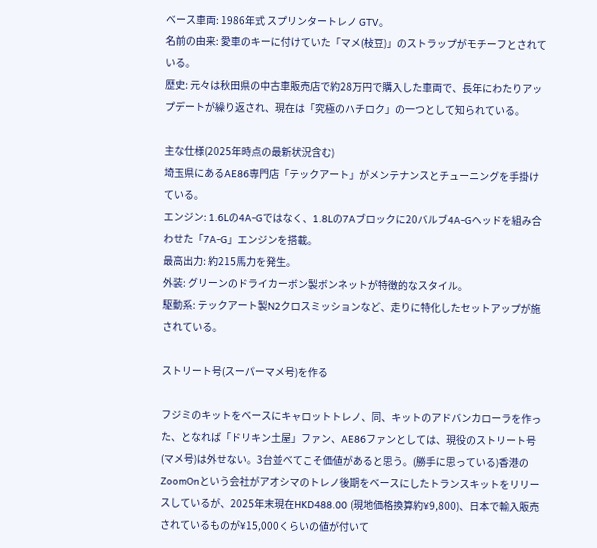ベース車両: 1986年式 スプリンタートレノ GTV。
名前の由来: 愛車のキーに付けていた「マメ(枝豆)」のストラップがモチーフとされている。
歴史: 元々は秋田県の中古車販売店で約28万円で購入した車両で、長年にわたりアップデートが繰り返され、現在は「究極のハチロク」の一つとして知られている。

主な仕様(2025年時点の最新状況含む)
埼玉県にあるAE86専門店「テックアート」がメンテナンスとチューニングを手掛けている。
エンジン: 1.6Lの4A-Gではなく、1.8Lの7Aブロックに20バルブ4A-Gヘッドを組み合わせた「7A-G」エンジンを搭載。
最高出力: 約215馬力を発生。
外装: グリーンのドライカーボン製ボンネットが特徴的なスタイル。
駆動系: テックアート製N2クロスミッションなど、走りに特化したセットアップが施されている。

ストリート号(スーパーマメ号)を作る

フジミのキットをベースにキャロットトレノ、同、キットのアドバンカローラを作った、となれば「ドリキン土屋」ファン、AE86ファンとしては、現役のストリート号(マメ号)は外せない。3台並べてこそ価値があると思う。(勝手に思っている)香港のZoomOnという会社がアオシマのトレノ後期をベースにしたトランスキットをリリースしているが、2025年末現在HKD488.00 (現地価格換算約¥9,800)、日本で輸入販売されているものが¥15,000くらいの値が付いて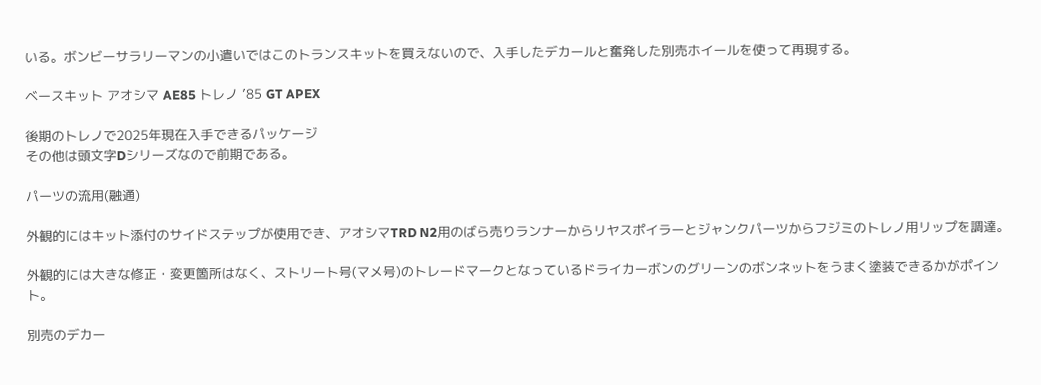いる。ボンビーサラリーマンの小遣いではこのトランスキットを買えないので、入手したデカールと奮発した別売ホイールを使って再現する。

ベースキット アオシマ AE85 トレノ ’85 GT APEX

後期のトレノで2025年現在入手できるパッケージ
その他は頭文字Dシリーズなので前期である。

パーツの流用(融通)

外観的にはキット添付のサイドステップが使用でき、アオシマTRD N2用のばら売りランナーからリヤスポイラーとジャンクパーツからフジミのトレノ用リップを調達。

外観的には大きな修正・変更箇所はなく、ストリート号(マメ号)のトレードマークとなっているドライカーボンのグリーンのボンネットをうまく塗装できるかがポイント。

別売のデカー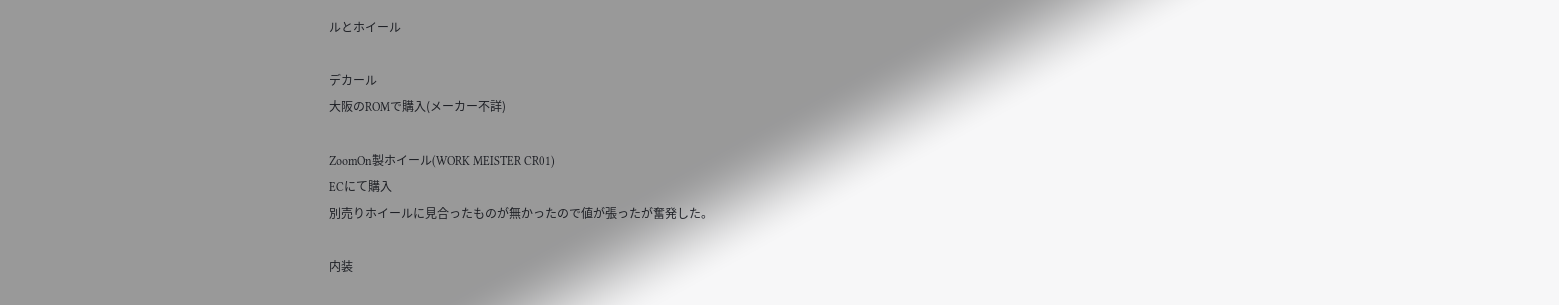ルとホイール

デカール
大阪のROMで購入(メーカー不詳)

ZoomOn製ホイール(WORK MEISTER CR01)
ECにて購入
別売りホイールに見合ったものが無かったので値が張ったが奮発した。

内装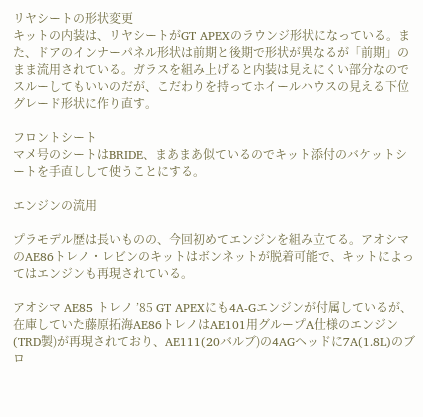リヤシートの形状変更
キットの内装は、リヤシートがGT APEXのラウンジ形状になっている。また、ドアのインナーパネル形状は前期と後期で形状が異なるが「前期」のまま流用されている。ガラスを組み上げると内装は見えにくい部分なのでスルーしてもいいのだが、こだわりを持ってホイールハウスの見える下位グレード形状に作り直す。

フロントシート
マメ号のシートはBRIDE、まあまあ似ているのでキット添付のバケットシートを手直しして使うことにする。

エンジンの流用

プラモデル歴は長いものの、今回初めてエンジンを組み立てる。アオシマのAE86トレノ・レビンのキットはボンネットが脱着可能で、キットによってはエンジンも再現されている。

アオシマ AE85 トレノ ’85 GT APEXにも4A-Gエンジンが付属しているが、在庫していた藤原拓海AE86トレノはAE101用グループA仕様のエンジン(TRD製)が再現されており、AE111(20バルブ)の4AGヘッドに7A(1.8L)のブロ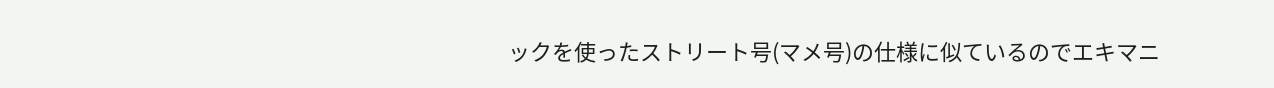ックを使ったストリート号(マメ号)の仕様に似ているのでエキマニ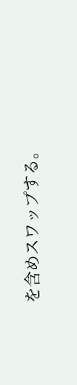を含めスワップする。